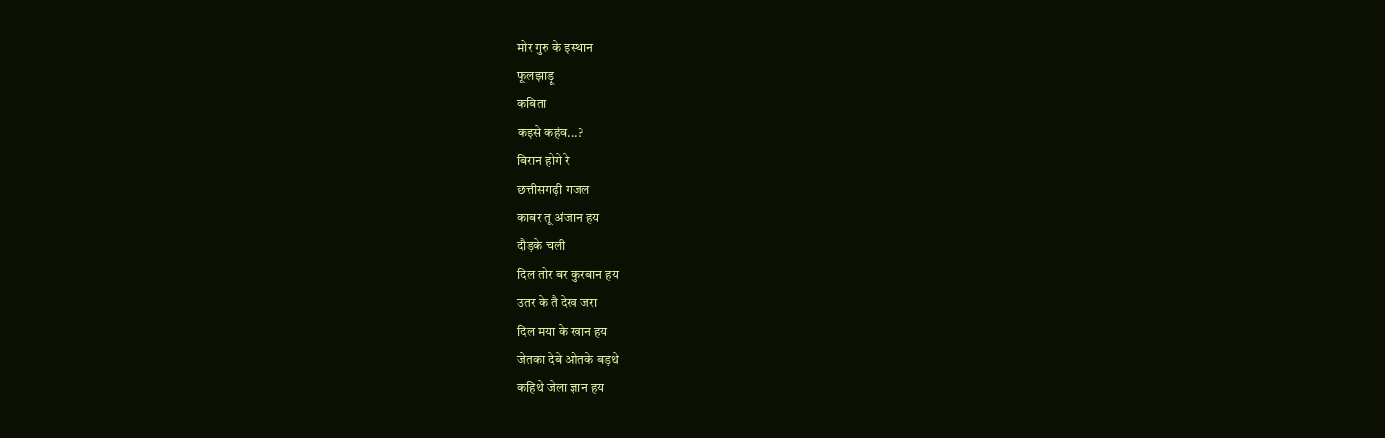मोर गुरु के इस्थान
फूलझाड़ू
कबिता
कइसे कहंव...?
बिरान होगे रे
छत्तीसगढ़ी गजल
काबर तू अंजान हय
दौड़के चली
दिल तोर बर कुरबान हय
उतर के तै देख जरा
दिल मया के खान हय
जेतका देबे ओतके बड़थे
कहिथे जेला ज्ञान हय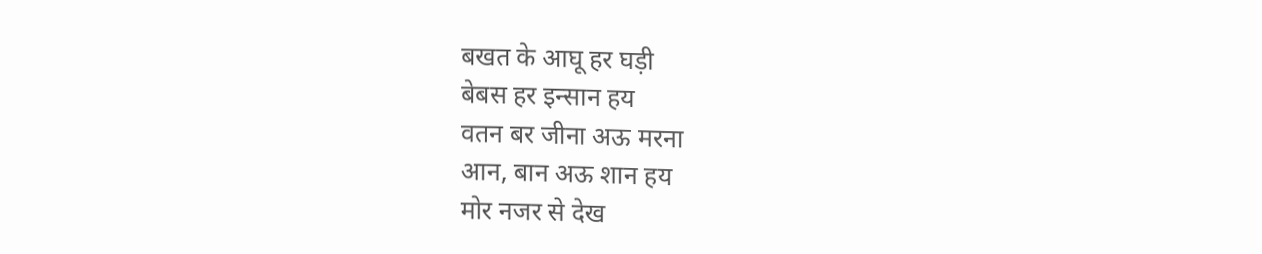बखत के आघू हर घड़ी
बेबस हर इन्सान हय
वतन बर जीना अऊ मरना
आन, बान अऊ शान हय
मोर नजर से देख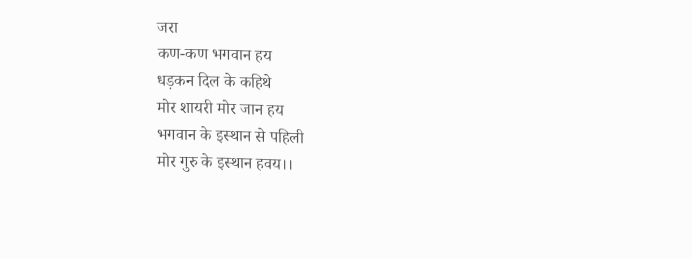जरा
कण-कण भगवान हय
धड़कन दिल के कहिथे
मोर शायरी मोर जान हय
भगवान के इस्थान से पहिली
मोर गुरु के इस्थान हवय।।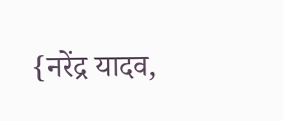{नरेंद्र यादव,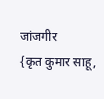जांजगीर
{कृत कुमार साहू,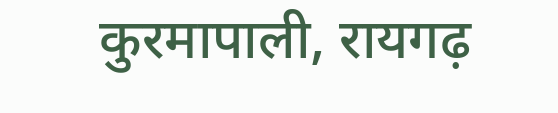कुरमापाली, रायगढ़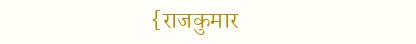{राजकुमार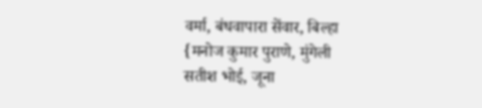वर्मा, बंधवापारा सेंवार, बिल्हा
{मनोज कुमार पुराणे, मुंगेली
सतीश भोई, जूना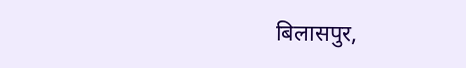बिलासपुर,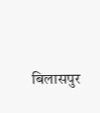बिलासपुर